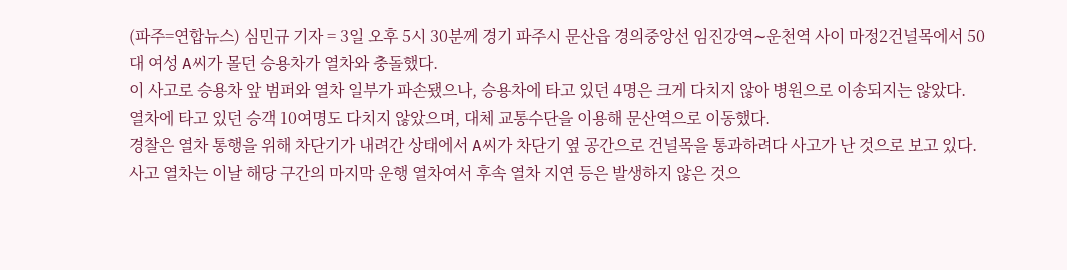(파주=연합뉴스) 심민규 기자 = 3일 오후 5시 30분께 경기 파주시 문산읍 경의중앙선 임진강역∼운천역 사이 마정2건널목에서 50대 여성 A씨가 몰던 승용차가 열차와 충돌했다.
이 사고로 승용차 앞 범퍼와 열차 일부가 파손됐으나, 승용차에 타고 있던 4명은 크게 다치지 않아 병원으로 이송되지는 않았다.
열차에 타고 있던 승객 10여명도 다치지 않았으며, 대체 교통수단을 이용해 문산역으로 이동했다.
경찰은 열차 통행을 위해 차단기가 내려간 상태에서 A씨가 차단기 옆 공간으로 건널목을 통과하려다 사고가 난 것으로 보고 있다.
사고 열차는 이날 해당 구간의 마지막 운행 열차여서 후속 열차 지연 등은 발생하지 않은 것으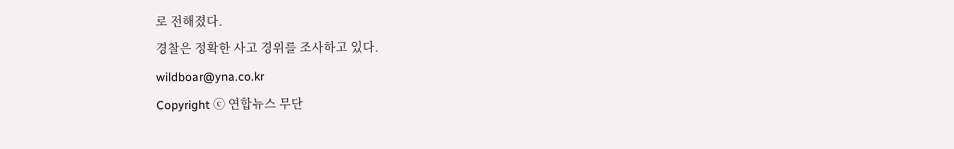로 전해졌다.
경찰은 정확한 사고 경위를 조사하고 있다.
wildboar@yna.co.kr
Copyright ⓒ 연합뉴스 무단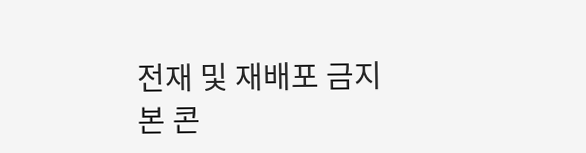전재 및 재배포 금지
본 콘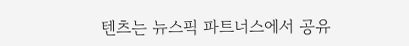텐츠는 뉴스픽 파트너스에서 공유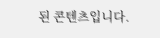된 콘텐츠입니다.